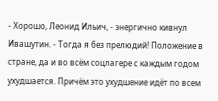- Хорошо, Леонид Ильич, - энергично кивнул Ивашутин. - Тогда я без прелюдий! Положение в стране, да и во всём соцлагере с каждым годом ухудшается. Причём это ухудшение идёт по всем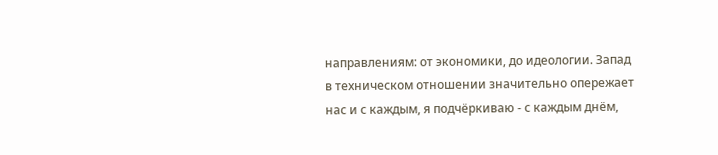направлениям: от экономики, до идеологии. Запад в техническом отношении значительно опережает нас и с каждым, я подчёркиваю - с каждым днём,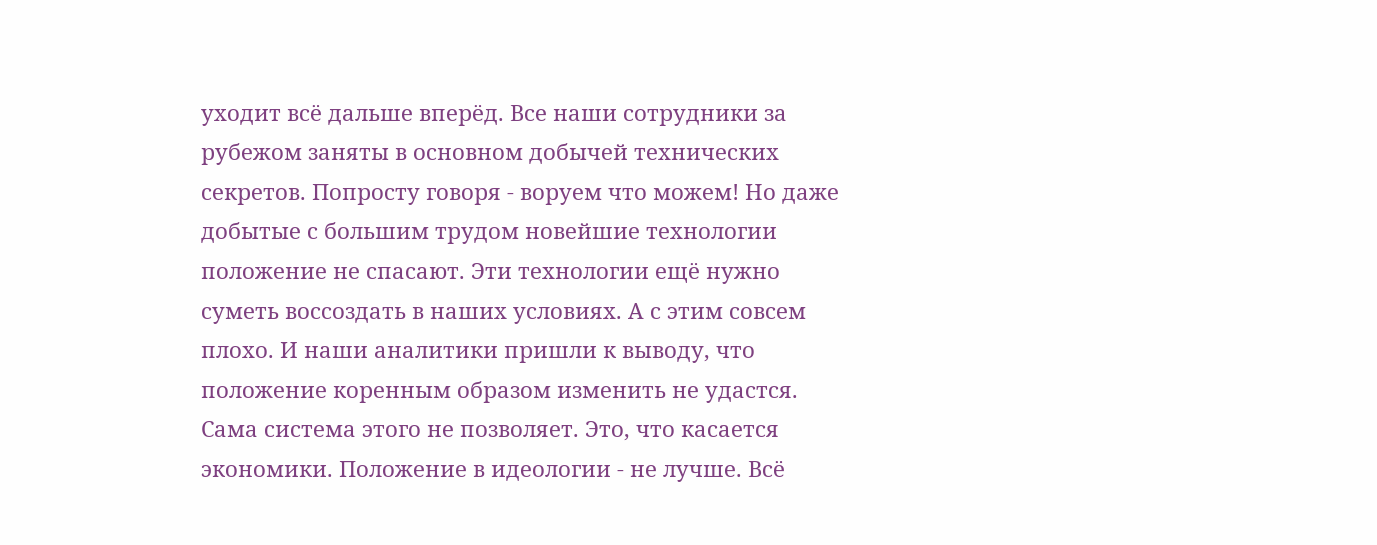уходит всё дальше вперёд. Все наши сотрудники за рубежом заняты в основном добычей технических секретов. Попросту говоря - воруем что можем! Но даже добытые с большим трудом новейшие технологии положение не спасают. Эти технологии ещё нужно суметь воссоздать в наших условиях. А с этим совсем плохо. И наши аналитики пришли к выводу, что положение коренным образом изменить не удастся. Сама система этого не позволяет. Это, что касается экономики. Положение в идеологии - не лучше. Всё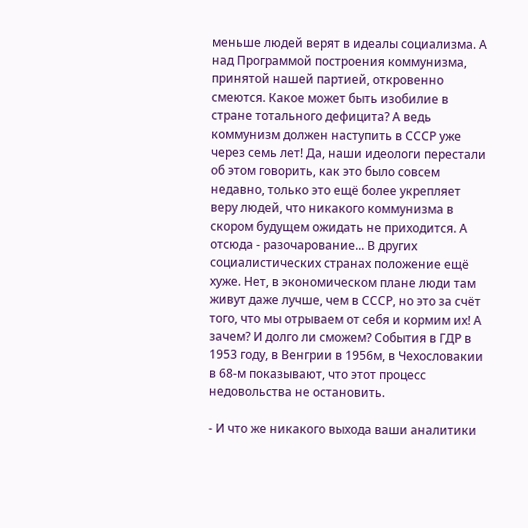меньше людей верят в идеалы социализма. А над Программой построения коммунизма, принятой нашей партией, откровенно смеются. Какое может быть изобилие в стране тотального дефицита? А ведь коммунизм должен наступить в СССР уже через семь лет! Да, наши идеологи перестали об этом говорить, как это было совсем недавно, только это ещё более укрепляет веру людей, что никакого коммунизма в скором будущем ожидать не приходится. А отсюда - разочарование... В других социалистических странах положение ещё хуже. Нет, в экономическом плане люди там живут даже лучше, чем в СССР, но это за счёт того, что мы отрываем от себя и кормим их! А зачем? И долго ли сможем? События в ГДР в 1953 году, в Венгрии в 1956м, в Чехословакии в 68-м показывают, что этот процесс недовольства не остановить.

- И что же никакого выхода ваши аналитики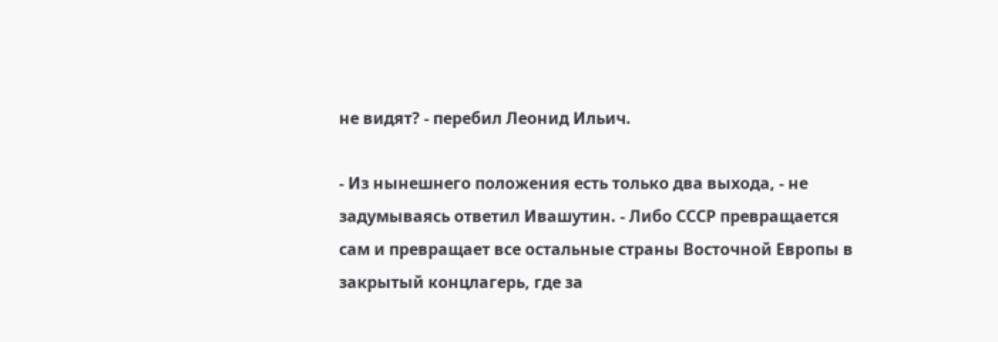не видят? - перебил Леонид Ильич.

- Из нынешнего положения есть только два выхода, - не задумываясь ответил Ивашутин. - Либо СССР превращается сам и превращает все остальные страны Восточной Европы в закрытый концлагерь, где за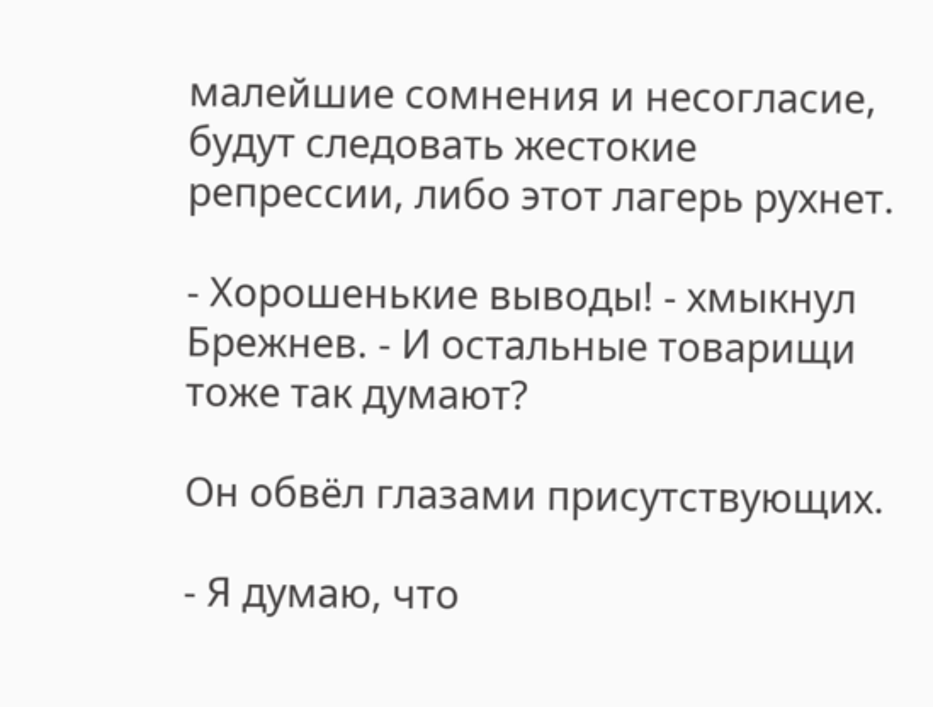малейшие сомнения и несогласие, будут следовать жестокие репрессии, либо этот лагерь рухнет.

- Хорошенькие выводы! - хмыкнул Брежнев. - И остальные товарищи тоже так думают?

Он обвёл глазами присутствующих.

- Я думаю, что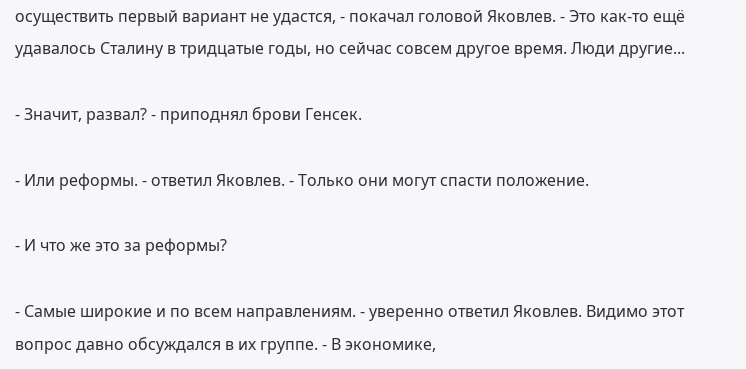осуществить первый вариант не удастся, - покачал головой Яковлев. - Это как-то ещё удавалось Сталину в тридцатые годы, но сейчас совсем другое время. Люди другие...

- Значит, развал? - приподнял брови Генсек.

- Или реформы. - ответил Яковлев. - Только они могут спасти положение.

- И что же это за реформы?

- Самые широкие и по всем направлениям. - уверенно ответил Яковлев. Видимо этот вопрос давно обсуждался в их группе. - В экономике,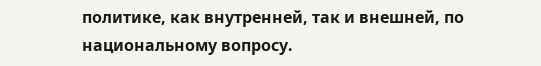политике, как внутренней, так и внешней, по национальному вопросу.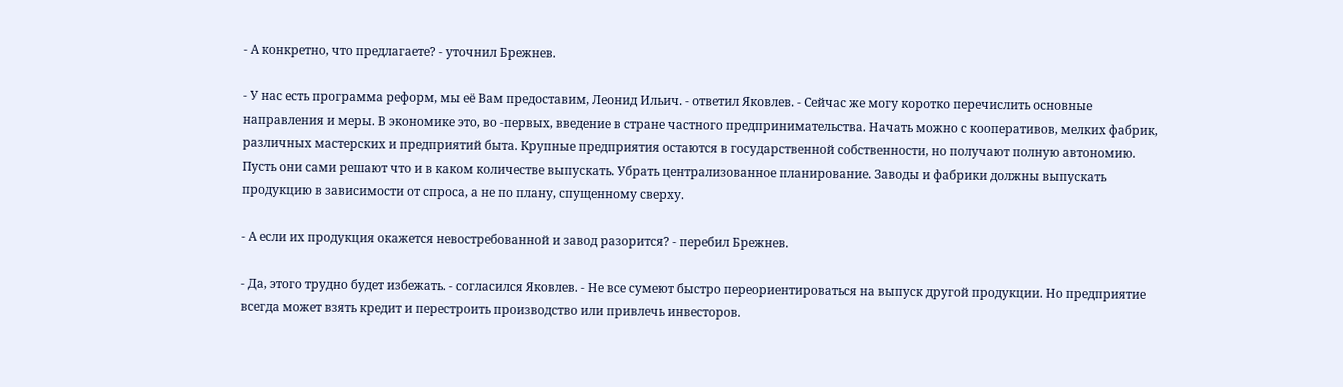- А конкретно, что предлагаете? - уточнил Брежнев.

- У нас есть программа реформ, мы её Вам предоставим, Леонид Ильич. - ответил Яковлев. - Сейчас же могу коротко перечислить основные направления и меры. В экономике это, во -первых, введение в стране частного предпринимательства. Начать можно с кооперативов, мелких фабрик, различных мастерских и предприятий быта. Крупные предприятия остаются в государственной собственности, но получают полную автономию. Пусть они сами решают что и в каком количестве выпускать. Убрать централизованное планирование. Заводы и фабрики должны выпускать продукцию в зависимости от спроса, а не по плану, спущенному сверху.

- А если их продукция окажется невостребованной и завод разорится? - перебил Брежнев.

- Да, этого трудно будет избежать. - согласился Яковлев. - Не все сумеют быстро переориентироваться на выпуск другой продукции. Но предприятие всегда может взять кредит и перестроить производство или привлечь инвесторов.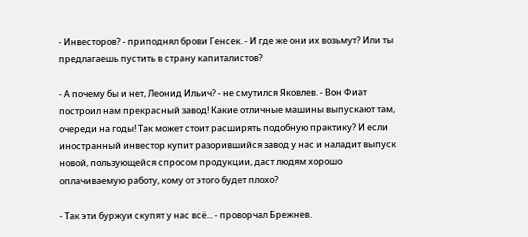- Инвесторов? - приподнял брови Генсек. - И где же они их возьмут? Или ты предлагаешь пустить в страну капиталистов?

- А почему бы и нет, Леонид Ильич? - не смутился Яковлев. - Вон Фиат построил нам прекрасный завод! Какие отличные машины выпускают там, очереди на годы! Так может стоит расширять подобную практику? И если иностранный инвестор купит разорившийся завод у нас и наладит выпуск новой, пользующейся спросом продукции, даст людям хорошо оплачиваемую работу, кому от этого будет плохо?

- Так эти буржуи скупят у нас всё... - проворчал Брежнев.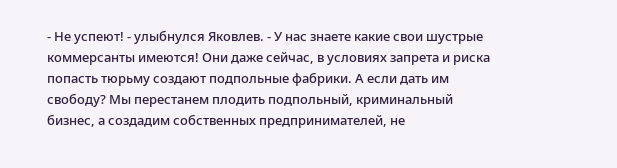- Не успеют! - улыбнулся Яковлев. - У нас знаете какие свои шустрые коммерсанты имеются! Они даже сейчас, в условиях запрета и риска попасть тюрьму создают подпольные фабрики. А если дать им свободу? Мы перестанем плодить подпольный, криминальный бизнес, а создадим собственных предпринимателей, не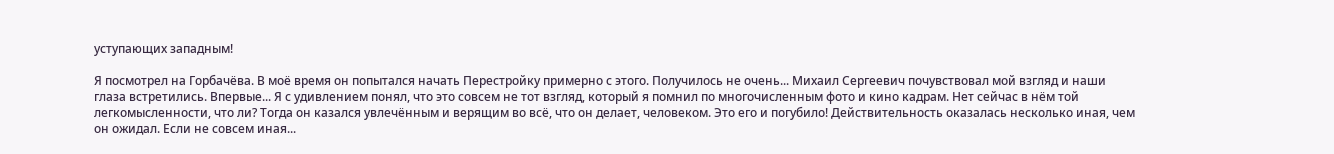уступающих западным!

Я посмотрел на Горбачёва. В моё время он попытался начать Перестройку примерно с этого. Получилось не очень... Михаил Сергеевич почувствовал мой взгляд и наши глаза встретились. Впервые... Я с удивлением понял, что это совсем не тот взгляд, который я помнил по многочисленным фото и кино кадрам. Нет сейчас в нём той легкомысленности, что ли? Тогда он казался увлечённым и верящим во всё, что он делает, человеком. Это его и погубило! Действительность оказалась несколько иная, чем он ожидал. Если не совсем иная...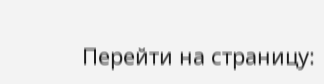Перейти на страницу: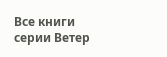Все книги серии Ветер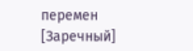перемен [Заречный]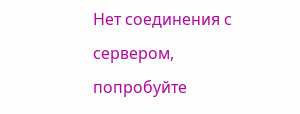Нет соединения с сервером, попробуйте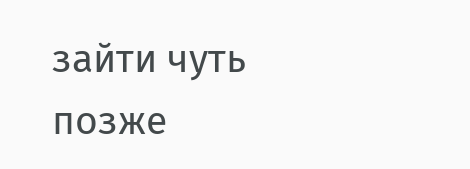зайти чуть позже